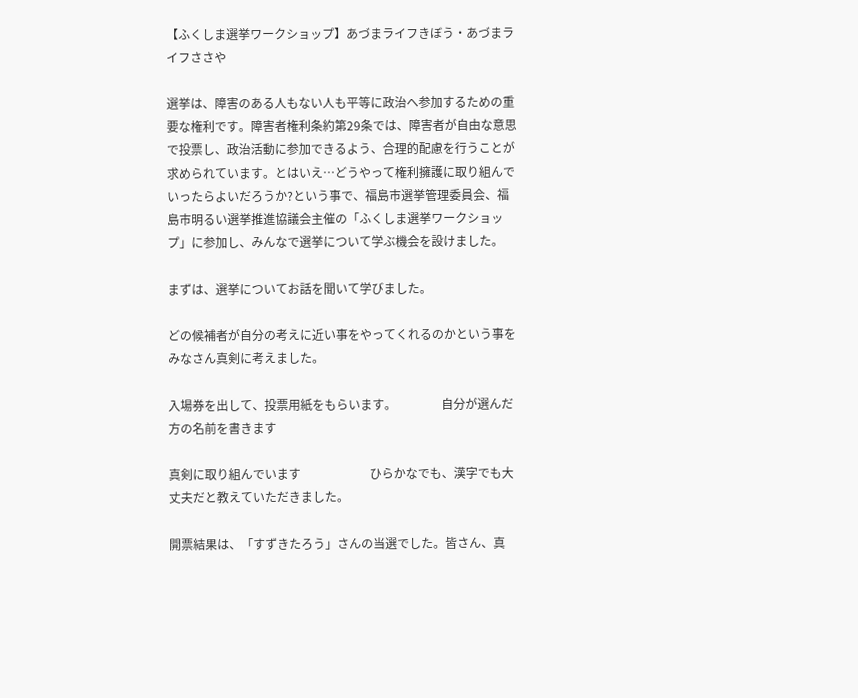【ふくしま選挙ワークショップ】あづまライフきぼう・あづまライフささや

選挙は、障害のある人もない人も平等に政治へ参加するための重要な権利です。障害者権利条約第29条では、障害者が自由な意思で投票し、政治活動に参加できるよう、合理的配慮を行うことが求められています。とはいえ…どうやって権利擁護に取り組んでいったらよいだろうか?という事で、福島市選挙管理委員会、福島市明るい選挙推進協議会主催の「ふくしま選挙ワークショップ」に参加し、みんなで選挙について学ぶ機会を設けました。

まずは、選挙についてお話を聞いて学びました。

どの候補者が自分の考えに近い事をやってくれるのかという事をみなさん真剣に考えました。

入場券を出して、投票用紙をもらいます。               自分が選んだ方の名前を書きます

真剣に取り組んでいます                       ひらかなでも、漢字でも大丈夫だと教えていただきました。

開票結果は、「すずきたろう」さんの当選でした。皆さん、真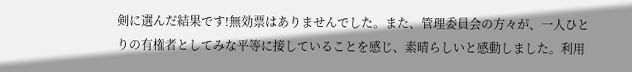剣に選んだ結果です!無効票はありませんでした。また、管理委員会の方々が、一人ひとりの有権者としてみな平等に接していることを感じ、素晴らしいと感動しました。利用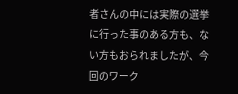者さんの中には実際の選挙に行った事のある方も、ない方もおられましたが、今回のワーク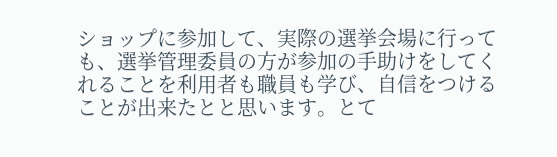ショップに参加して、実際の選挙会場に行っても、選挙管理委員の方が参加の手助けをしてくれることを利用者も職員も学び、自信をつけることが出来たとと思います。とて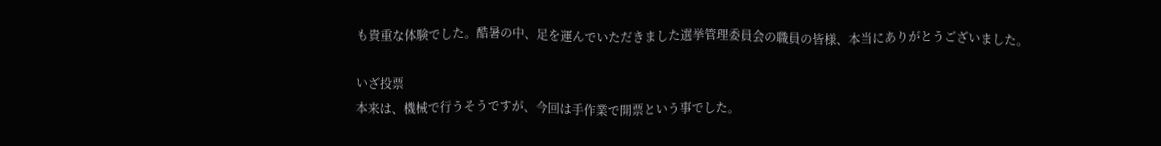も貴重な体験でした。酷暑の中、足を運んでいただきました選挙管理委員会の職員の皆様、本当にありがとうございました。

いざ投票
本来は、機械で行うそうですが、今回は手作業で開票という事でした。